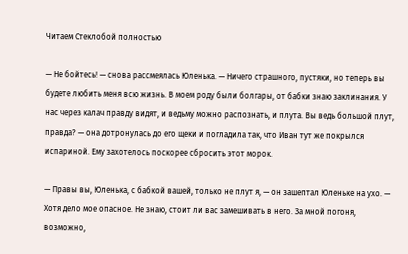Читаем Стеклобой полностью

— Не бойтесь! — снова рассмеялась Юленька. — Ничего страшного, пустяки, но теперь вы будете любить меня всю жизнь. В моем роду были болгары, от бабки знаю заклинания. У нас через калач правду видят, и ведьму можно распознать, и плута. Вы ведь большой плут, правда? — она дотронулась до его щеки и погладила так, что Иван тут же покрылся испариной. Ему захотелось поскорее сбросить этот морок.

— Правы вы, Юленька, с бабкой вашей, только не плут я, — он зашептал Юленьке на ухо. — Хотя дело мое опасное. Не знаю, стоит ли вас замешивать в него. За мной погоня, возможно,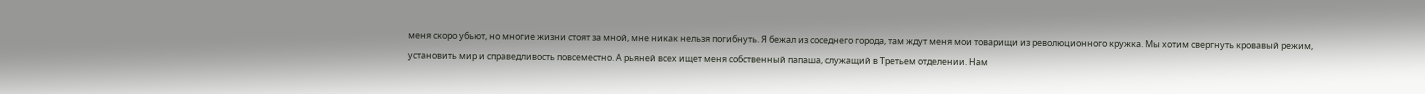меня скоро убьют, но многие жизни стоят за мной, мне никак нельзя погибнуть. Я бежал из соседнего города, там ждут меня мои товарищи из революционного кружка. Мы хотим свергнуть кровавый режим, установить мир и справедливость повсеместно. А рьяней всех ищет меня собственный папаша, служащий в Третьем отделении. Нам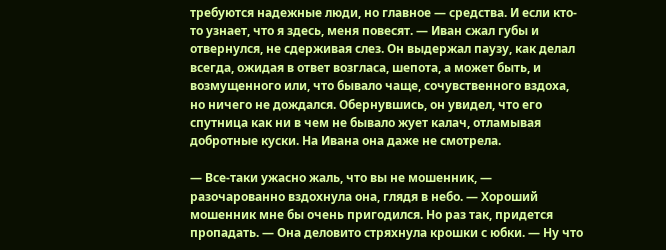требуются надежные люди, но главное — средства. И если кто-то узнает, что я здесь, меня повесят. — Иван сжал губы и отвернулся, не сдерживая слез. Он выдержал паузу, как делал всегда, ожидая в ответ возгласа, шепота, а может быть, и возмущенного или, что бывало чаще, сочувственного вздоха, но ничего не дождался. Обернувшись, он увидел, что его спутница как ни в чем не бывало жует калач, отламывая добротные куски. На Ивана она даже не смотрела.

— Все-таки ужасно жаль, что вы не мошенник, — разочарованно вздохнула она, глядя в небо. — Хороший мошенник мне бы очень пригодился. Но раз так, придется пропадать. — Она деловито стряхнула крошки с юбки. — Ну что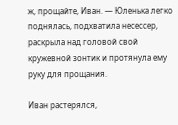ж, прощайте, Иван. — Юленька легко поднялась, подхватила несессер, раскрыла над головой свой кружевной зонтик и протянула ему руку для прощания.

Иван растерялся,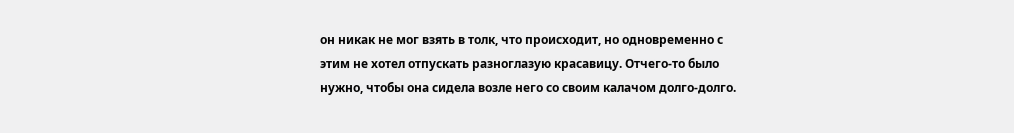он никак не мог взять в толк, что происходит, но одновременно с этим не хотел отпускать разноглазую красавицу. Отчего-то было нужно, чтобы она сидела возле него со своим калачом долго-долго.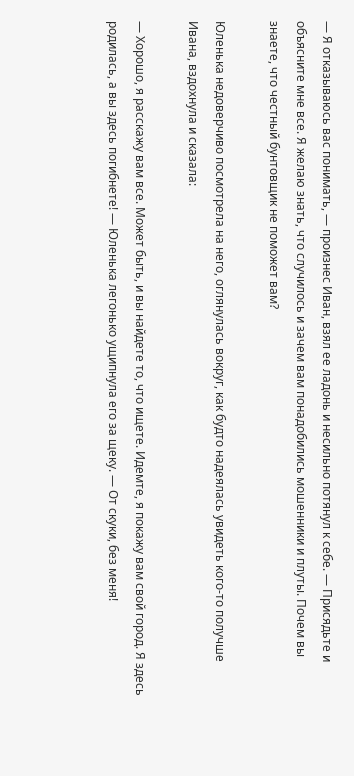— Я отказываюсь вас понимать, — произнес Иван, взял ее ладонь и несильно потянул к себе. — Присядьте и объясните мне все. Я желаю знать, что случилось и зачем вам понадобились мошенники и плуты. Почем вы знаете, что честный бунтовщик не поможет вам?

Юленька недоверчиво посмотрела на него, оглянулась вокруг, как будто надеялась увидеть кого-то получше Ивана, вздохнула и сказала:

— Хорошо, я расскажу вам все. Может быть, и вы найдете то, что ищете. Идемте, я покажу вам свой город. Я здесь родилась, а вы здесь погибнете! — Юленька легонько ущипнула его за щеку. — От скуки, без меня!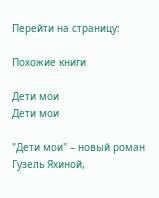Перейти на страницу:

Похожие книги

Дети мои
Дети мои

"Дети мои" – новый роман Гузель Яхиной,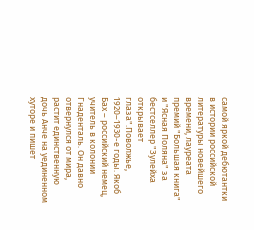самой яркой дебютантки в истории российской литературы новейшего времени, лауреата премий "Большая книга" и "Ясная Поляна" за бестселлер "Зулейха открывает глаза".Поволжье, 1920–1930-е годы. Якоб Бах – российский немец, учитель в колонии Гнаденталь. Он давно отвернулся от мира, растит единственную дочь Анче на уединенном хуторе и пишет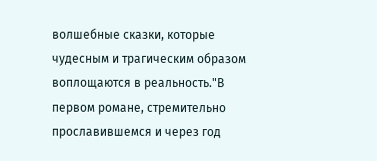волшебные сказки, которые чудесным и трагическим образом воплощаются в реальность."В первом романе, стремительно прославившемся и через год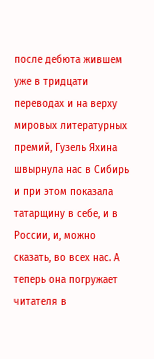после дебюта жившем уже в тридцати переводах и на верху мировых литературных премий, Гузель Яхина швырнула нас в Сибирь и при этом показала татарщину в себе, и в России, и, можно сказать, во всех нас. А теперь она погружает читателя в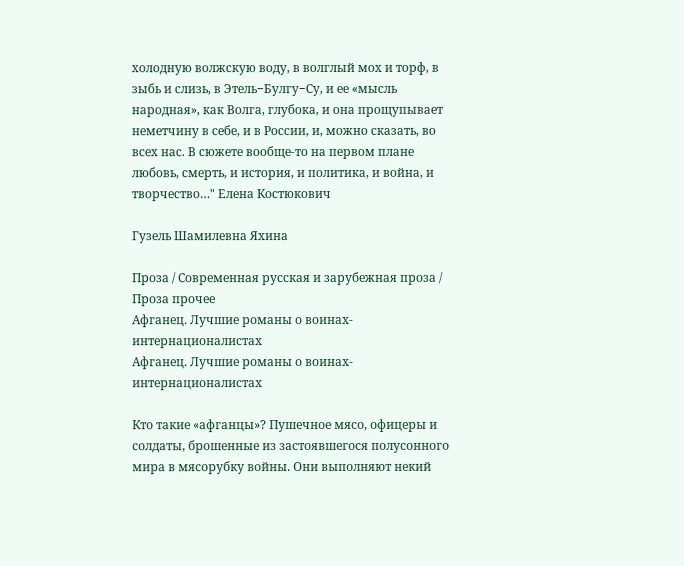холодную волжскую воду, в волглый мох и торф, в зыбь и слизь, в Этель−Булгу−Су, и ее «мысль народная», как Волга, глубока, и она прощупывает неметчину в себе, и в России, и, можно сказать, во всех нас. В сюжете вообще-то на первом плане любовь, смерть, и история, и политика, и война, и творчество…" Елена Костюкович

Гузель Шамилевна Яхина

Проза / Современная русская и зарубежная проза / Проза прочее
Афганец. Лучшие романы о воинах-интернационалистах
Афганец. Лучшие романы о воинах-интернационалистах

Кто такие «афганцы»? Пушечное мясо, офицеры и солдаты, брошенные из застоявшегося полусонного мира в мясорубку войны. Они выполняют некий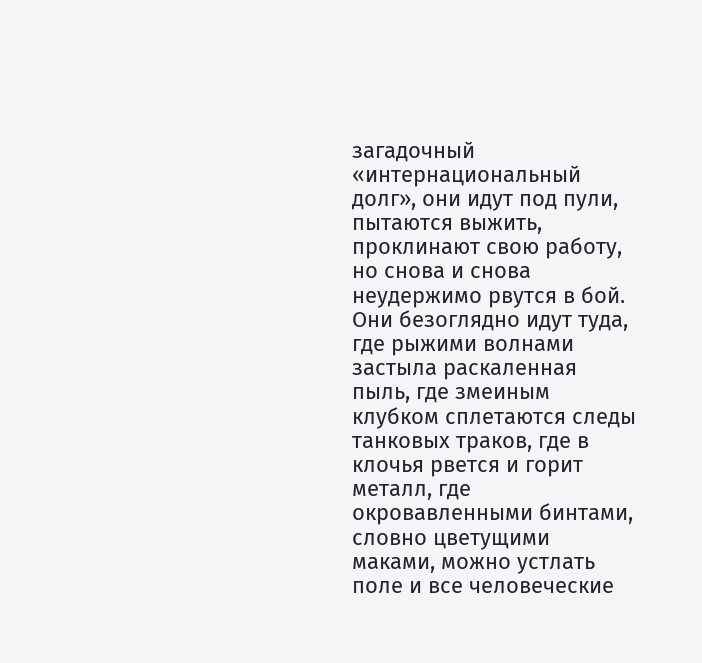загадочный «интернациональный долг», они идут под пули, пытаются выжить, проклинают свою работу, но снова и снова неудержимо рвутся в бой. Они безоглядно идут туда, где рыжими волнами застыла раскаленная пыль, где змеиным клубком сплетаются следы танковых траков, где в клочья рвется и горит металл, где окровавленными бинтами, словно цветущими маками, можно устлать поле и все человеческие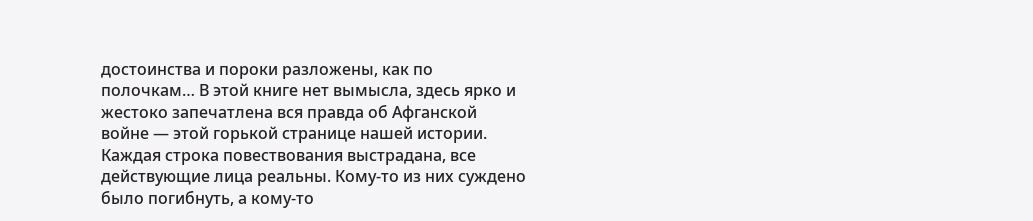достоинства и пороки разложены, как по полочкам… В этой книге нет вымысла, здесь ярко и жестоко запечатлена вся правда об Афганской войне — этой горькой странице нашей истории. Каждая строка повествования выстрадана, все действующие лица реальны. Кому-то из них суждено было погибнуть, а кому-то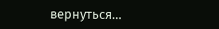вернуться…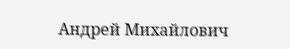Андрей Михайлович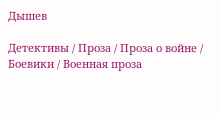Дышев

Детективы / Проза / Проза о войне / Боевики / Военная проза